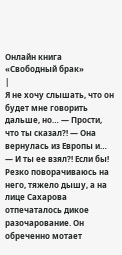Онлайн книга «Свободный брак»
|
Я не хочу слышать, что он будет мне говорить дальше, но… — Прости, что ты сказал?! — Она вернулась из Европы и… — И ты ее взял?! Если бы! Резко поворачиваюсь на него, тяжело дышу, а на лице Сахарова отпечаталось дикое разочарование. Он обреченно мотает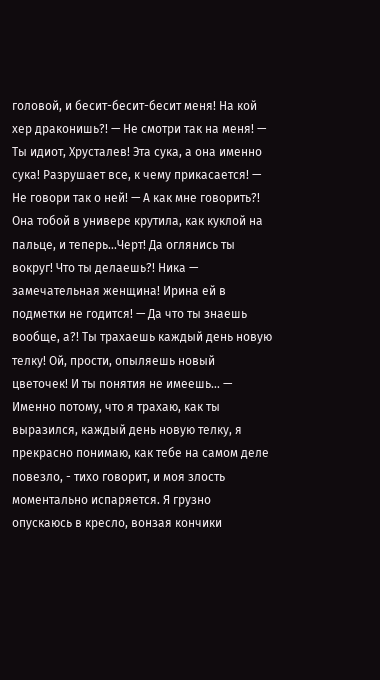головой, и бесит-бесит-бесит меня! На кой хер драконишь?! — Не смотри так на меня! — Ты идиот, Хрусталев! Эта сука, а она именно сука! Разрушает все, к чему прикасается! — Не говори так о ней! — А как мне говорить?! Она тобой в универе крутила, как куклой на пальце, и теперь…Черт! Да оглянись ты вокруг! Что ты делаешь?! Ника — замечательная женщина! Ирина ей в подметки не годится! — Да что ты знаешь вообще, а?! Ты трахаешь каждый день новую телку! Ой, прости, опыляешь новый цветочек! И ты понятия не имеешь… — Именно потому, что я трахаю, как ты выразился, каждый день новую телку, я прекрасно понимаю, как тебе на самом деле повезло, - тихо говорит, и моя злость моментально испаряется. Я грузно опускаюсь в кресло, вонзая кончики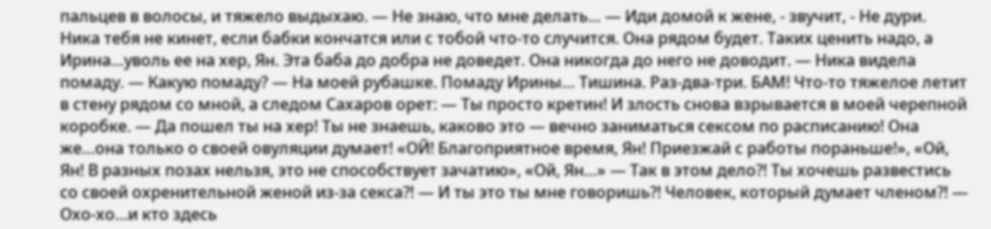пальцев в волосы, и тяжело выдыхаю. — Не знаю, что мне делать… — Иди домой к жене, - звучит, - Не дури. Ника тебя не кинет, если бабки кончатся или с тобой что-то случится. Она рядом будет. Таких ценить надо, а Ирина…уволь ее на хер, Ян. Эта баба до добра не доведет. Она никогда до него не доводит. — Ника видела помаду. — Какую помаду? — На моей рубашке. Помаду Ирины… Тишина. Раз-два-три. БАМ! Что-то тяжелое летит в стену рядом со мной, а следом Сахаров орет: — Ты просто кретин! И злость снова взрывается в моей черепной коробке. — Да пошел ты на хер! Ты не знаешь, каково это — вечно заниматься сексом по расписанию! Она же…она только о своей овуляции думает! «ОЙ! Благоприятное время, Ян! Приезжай с работы пораньше!», «Ой, Ян! В разных позах нельзя, это не способствует зачатию», «Ой, Ян…» — Так в этом дело?! Ты хочешь развестись со своей охренительной женой из-за секса?! — И ты это ты мне говоришь?! Человек, который думает членом?! — Охо-хо…и кто здесь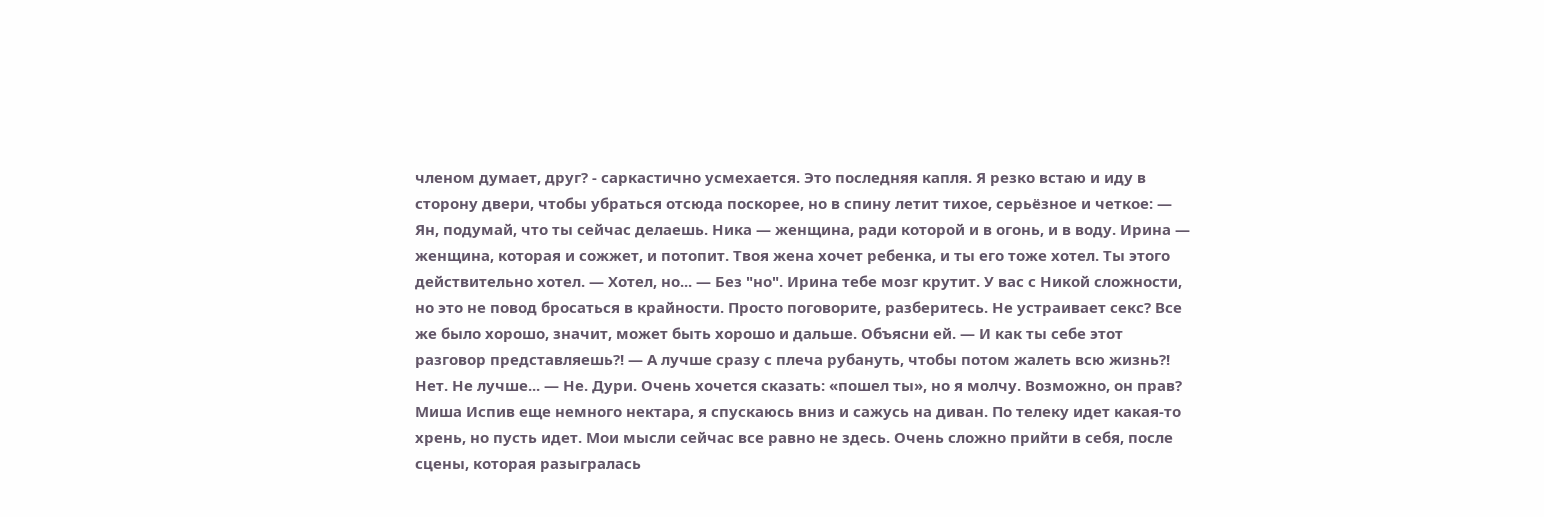членом думает, друг? - саркастично усмехается. Это последняя капля. Я резко встаю и иду в сторону двери, чтобы убраться отсюда поскорее, но в спину летит тихое, серьёзное и четкое: — Ян, подумай, что ты сейчас делаешь. Ника — женщина, ради которой и в огонь, и в воду. Ирина — женщина, которая и сожжет, и потопит. Твоя жена хочет ребенка, и ты его тоже хотел. Ты этого действительно хотел. — Хотел, но... — Без "но". Ирина тебе мозг крутит. У вас с Никой сложности, но это не повод бросаться в крайности. Просто поговорите, разберитесь. Не устраивает секс? Все же было хорошо, значит, может быть хорошо и дальше. Объясни ей. — И как ты себе этот разговор представляешь?! — А лучше сразу с плеча рубануть, чтобы потом жалеть всю жизнь?! Нет. Не лучше... — Не. Дури. Очень хочется сказать: «пошел ты», но я молчу. Возможно, он прав? Миша Испив еще немного нектара, я спускаюсь вниз и сажусь на диван. По телеку идет какая-то хрень, но пусть идет. Мои мысли сейчас все равно не здесь. Очень сложно прийти в себя, после сцены, которая разыгралась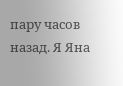пару часов назад. Я Яна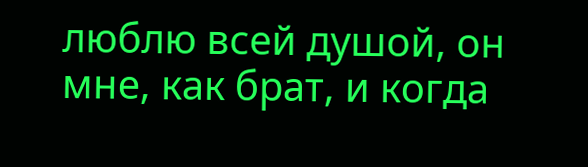люблю всей душой, он мне, как брат, и когда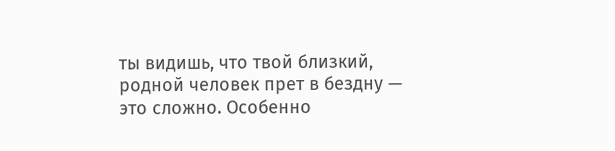ты видишь, что твой близкий, родной человек прет в бездну — это сложно. Особенно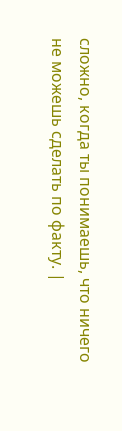сложно, когда ты понимаешь, что ничего не можешь сделать по факту. |